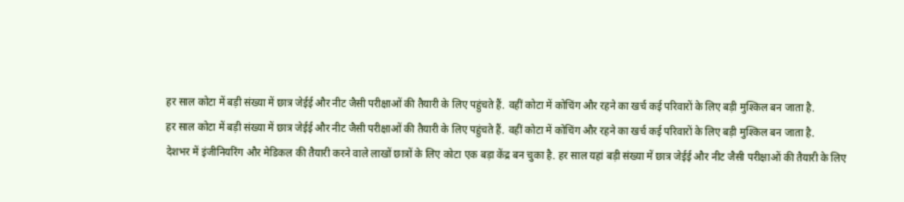हर साल कोटा में बड़ी संख्या में छात्र जेईई और नीट जैसी परीक्षाओं की तैयारी के लिए पहुंचते हैं. वहीं कोटा में कोचिंग और रहने का खर्च कई परिवारों के लिए बड़ी मुश्किल बन जाता है.
हर साल कोटा में बड़ी संख्या में छात्र जेईई और नीट जैसी परीक्षाओं की तैयारी के लिए पहुंचते हैं. वहीं कोटा में कोचिंग और रहने का खर्च कई परिवारों के लिए बड़ी मुश्किल बन जाता है.
देशभर में इंजीनियरिंग और मेडिकल की तैयारी करने वाले लाखों छात्रों के लिए कोटा एक बड़ा केंद्र बन चुका है. हर साल यहां बड़ी संख्या में छात्र जेईई और नीट जैसी परीक्षाओं की तैयारी के लिए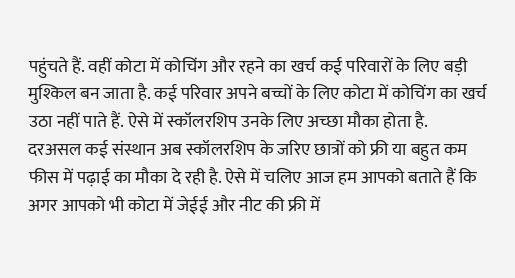पहुंचते हैं. वहीं कोटा में कोचिंग और रहने का खर्च कई परिवारों के लिए बड़ी मुश्किल बन जाता है. कई परिवार अपने बच्चों के लिए कोटा में कोचिंग का खर्च उठा नहीं पाते हैं. ऐसे में स्कॉलरशिप उनके लिए अच्छा मौका होता है.
दरअसल कई संस्थान अब स्कॉलरशिप के जरिए छात्रों को फ्री या बहुत कम फीस में पढ़ाई का मौका दे रही है. ऐसे में चलिए आज हम आपको बताते हैं कि अगर आपको भी कोटा में जेईई और नीट की फ्री में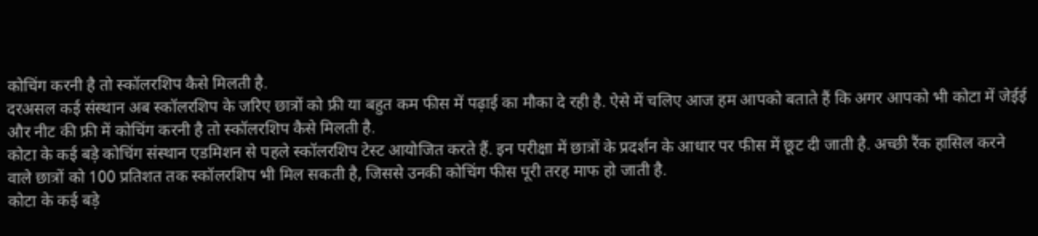कोचिंग करनी है तो स्कॉलरशिप कैसे मिलती है.
दरअसल कई संस्थान अब स्कॉलरशिप के जरिए छात्रों को फ्री या बहुत कम फीस में पढ़ाई का मौका दे रही है. ऐसे में चलिए आज हम आपको बताते हैं कि अगर आपको भी कोटा में जेईई और नीट की फ्री में कोचिंग करनी है तो स्कॉलरशिप कैसे मिलती है.
कोटा के कई बड़े कोचिंग संस्थान एडमिशन से पहले स्कॉलरशिप टेस्ट आयोजित करते हैं. इन परीक्षा में छात्रों के प्रदर्शन के आधार पर फीस में छूट दी जाती है. अच्छी रैंक हासिल करने वाले छात्रों को 100 प्रतिशत तक स्कॉलरशिप भी मिल सकती है, जिससे उनकी कोचिंग फीस पूरी तरह माफ हो जाती है.
कोटा के कई बड़े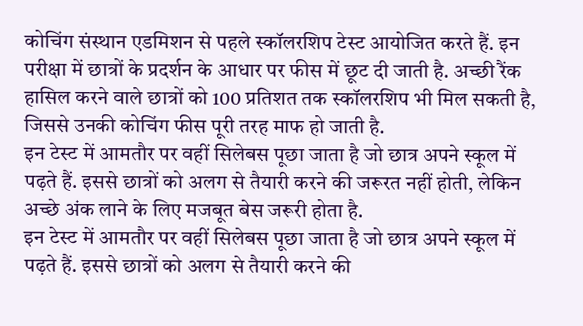कोचिंग संस्थान एडमिशन से पहले स्कॉलरशिप टेस्ट आयोजित करते हैं. इन परीक्षा में छात्रों के प्रदर्शन के आधार पर फीस में छूट दी जाती है. अच्छी रैंक हासिल करने वाले छात्रों को 100 प्रतिशत तक स्कॉलरशिप भी मिल सकती है, जिससे उनकी कोचिंग फीस पूरी तरह माफ हो जाती है.
इन टेस्ट में आमतौर पर वहीं सिलेबस पूछा जाता है जो छात्र अपने स्कूल में पढ़ते हैं. इससे छात्रों को अलग से तैयारी करने की जरूरत नहीं होती, लेकिन अच्छे अंक लाने के लिए मजबूत बेस जरूरी होता है.
इन टेस्ट में आमतौर पर वहीं सिलेबस पूछा जाता है जो छात्र अपने स्कूल में पढ़ते हैं. इससे छात्रों को अलग से तैयारी करने की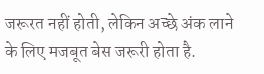जरूरत नहीं होती, लेकिन अच्छे अंक लाने के लिए मजबूत बेस जरूरी होता है.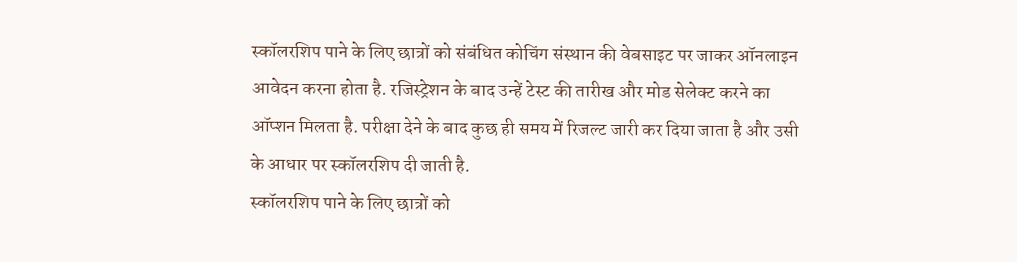स्कॉलरशिप पाने के लिए छात्रों को संबंधित कोचिंग संस्थान की वेबसाइट पर जाकर ऑनलाइन आवेदन करना होता है. रजिस्ट्रेशन के बाद उन्हें टेस्ट की तारीख और मोड सेलेक्ट करने का ऑप्शन मिलता है. परीक्षा देने के बाद कुछ ही समय में रिजल्ट जारी कर दिया जाता है और उसी के आधार पर स्कॉलरशिप दी जाती है.
स्कॉलरशिप पाने के लिए छात्रों को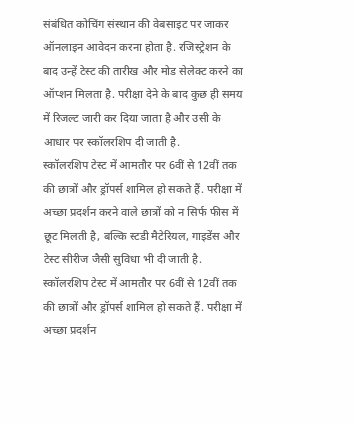संबंधित कोचिंग संस्थान की वेबसाइट पर जाकर ऑनलाइन आवेदन करना होता है. रजिस्ट्रेशन के बाद उन्हें टेस्ट की तारीख और मोड सेलेक्ट करने का ऑप्शन मिलता है. परीक्षा देने के बाद कुछ ही समय में रिजल्ट जारी कर दिया जाता है और उसी के आधार पर स्कॉलरशिप दी जाती है.
स्कॉलरशिप टेस्ट में आमतौर पर 6वीं से 12वीं तक की छात्रों और ड्रॉपर्स शामिल हो सकते हैं. परीक्षा में अच्छा प्रदर्शन करने वाले छात्रों को न सिर्फ फीस में छूट मिलती है, बल्कि स्टडी मैटेरियल, गाइडेंस और टेस्ट सीरीज जैसी सुविधा भी दी जाती है.
स्कॉलरशिप टेस्ट में आमतौर पर 6वीं से 12वीं तक की छात्रों और ड्रॉपर्स शामिल हो सकते हैं. परीक्षा में अच्छा प्रदर्शन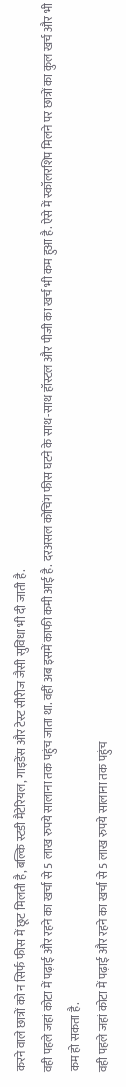करने वाले छात्रों को न सिर्फ फीस में छूट मिलती है, बल्कि स्टडी मैटेरियल, गाइडेंस और टेस्ट सीरीज जैसी सुविधा भी दी जाती है.
वही पहले जहां कोटा में पढ़ाई और रहने का खर्चा से 5 लाख रुपये सालाना तक पहुंच जाता था. वहीं अब इसमें काफी कमी आई है. दरअसल कोचिंग फीस घटने के साथ-साथ हॉस्टल और पीजी का खर्च भी कम हुआ है. ऐसे में स्कॉलरशिप मिलने पर छात्रों का कुल खर्च और भी कम हो सकता है.
वही पहले जहां कोटा में पढ़ाई और रहने का खर्चा से 5 लाख रुपये सालाना तक पहुंच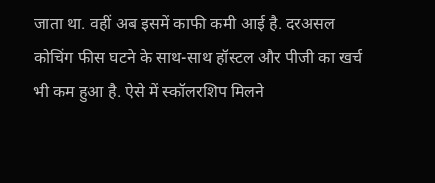जाता था. वहीं अब इसमें काफी कमी आई है. दरअसल कोचिंग फीस घटने के साथ-साथ हॉस्टल और पीजी का खर्च भी कम हुआ है. ऐसे में स्कॉलरशिप मिलने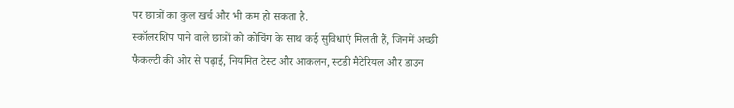पर छात्रों का कुल खर्च और भी कम हो सकता है.
स्कॉलरशिप पाने वाले छात्रों को कोचिंग के साथ कई सुविधाएं मिलती हैं, जिनमें अच्छी फैकल्टी की ओर से पढ़ाई, नियमित टेस्ट और आकलन, स्टडी मैटेरियल और डाउन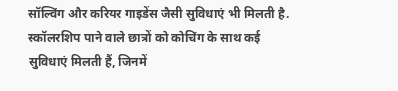सॉल्विंग और करियर गाइडेंस जैसी सुविधाएं भी मिलती है.
स्कॉलरशिप पाने वाले छात्रों को कोचिंग के साथ कई सुविधाएं मिलती हैं, जिनमें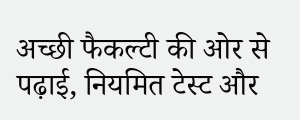अच्छी फैकल्टी की ओर से पढ़ाई, नियमित टेस्ट और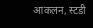आकलन, स्टडी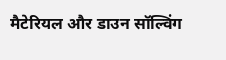मैटेरियल और डाउन सॉल्विंग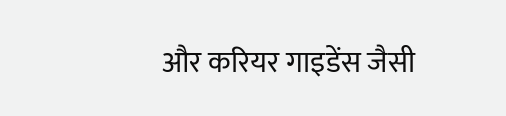और करियर गाइडेंस जैसी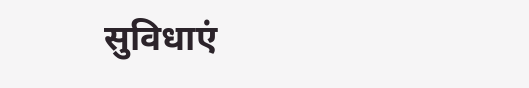सुविधाएं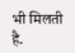भी मिलती है.